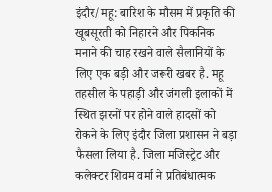इंदौर/महू: बारिश के मौसम में प्रकृति की खूबसूरती को निहारने और पिकनिक मनाने की चाह रखने वाले सैलानियों के लिए एक बड़ी और जरूरी खबर है. महू तहसील के पहाड़ी और जंगली इलाकों में स्थित झरनों पर होने वाले हादसों को रोकने के लिए इंदौर जिला प्रशासन ने बड़ा फैसला लिया है. जिला मजिस्ट्रेट और कलेक्टर शिवम वर्मा ने प्रतिबंधात्मक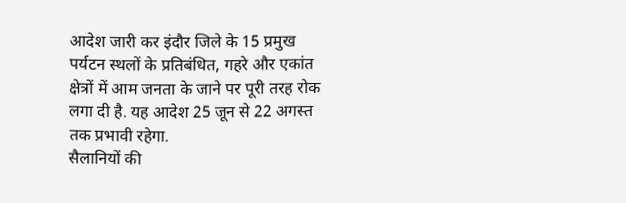आदेश जारी कर इंदौर जिले के 15 प्रमुख पर्यटन स्थलों के प्रतिबंधित, गहरे और एकांत क्षेत्रों में आम जनता के जाने पर पूरी तरह रोक लगा दी है. यह आदेश 25 जून से 22 अगस्त तक प्रभावी रहेगा.
सैलानियों की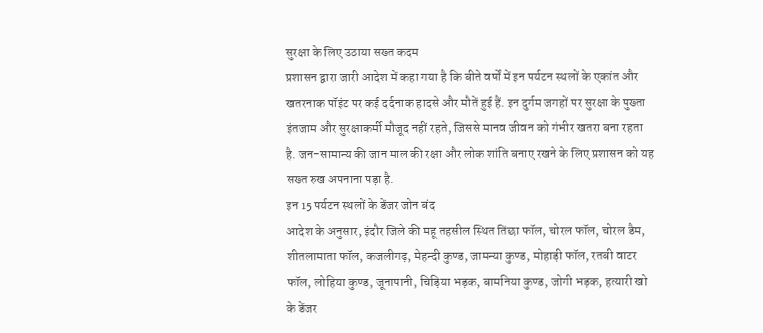सुरक्षा के लिए उठाया सख्त कदम
प्रशासन द्वारा जारी आदेश में कहा गया है कि बीते वर्षों में इन पर्यटन स्थलों के एकांत और खतरनाक पॉइंट पर कई दर्दनाक हादसे और मौतें हुई हैं. इन दुर्गम जगहों पर सुरक्षा के पुख्ता इंतजाम और सुरक्षाकर्मी मौजूद नहीं रहते, जिससे मानव जीवन को गंभीर खतरा बना रहता है. जन-सामान्य की जान माल की रक्षा और लोक शांति बनाए रखने के लिए प्रशासन को यह सख्त रुख अपनाना पड़ा है.
इन 15 पर्यटन स्थलों के डेंजर जोन बंद
आदेश के अनुसार, इंदौर जिले की महू तहसील स्थित तिंछा फॉल, चोरल फॉल, चोरल डैम, शीतलामाता फॉल, कजलीगढ़, मेहन्दी कुण्ड, जामन्या कुण्ड, मोहाड़ी फॉल, रतबी वाटर फॉल, लोहिया कुण्ड, जूनापानी, चिड़िया भड़क, बामनिया कुण्ड, जोगी भड़क, हत्यारी खो के डेंजर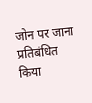जोन पर जाना प्रतिबंधित किया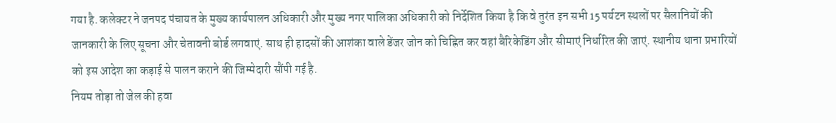गया है. कलेक्टर ने जनपद पंचायत के मुख्य कार्यपालन अधिकारी और मुख्य नगर पालिका अधिकारी को निर्देशित किया है कि वे तुरंत इन सभी 15 पर्यटन स्थलों पर सैलानियों की जानकारी के लिए सूचना और चेतावनी बोर्ड लगवाएं. साथ ही हादसों की आशंका वाले डेंजर जोन को चिह्नित कर वहां बैरिकेडिंग और सीमाएं निर्धारित की जाएं. स्थानीय थाना प्रभारियों को इस आदेश का कड़ाई से पालन कराने की जिम्मेदारी सौंपी गई है.
नियम तोड़ा तो जेल की हवा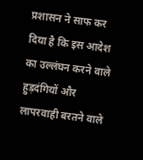प्रशासन ने साफ कर दिया है कि इस आदेश का उल्लंघन करने वाले हुड़दंगियों और लापरवाही बरतने वाले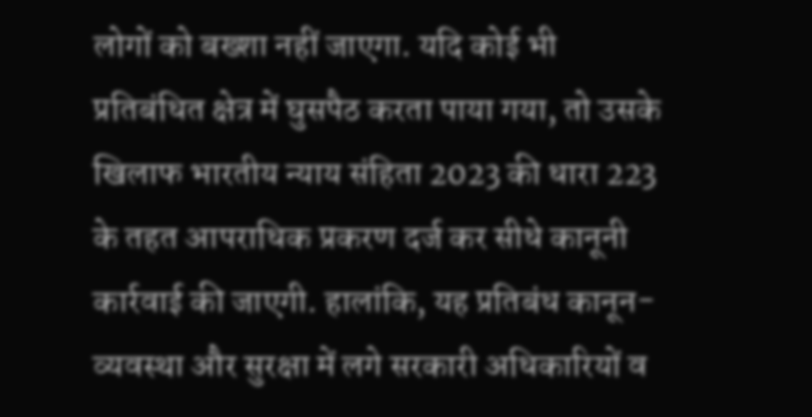लोगों को बख्शा नहीं जाएगा. यदि कोई भी प्रतिबंधित क्षेत्र में घुसपैठ करता पाया गया, तो उसके खिलाफ भारतीय न्याय संहिता 2023 की धारा 223 के तहत आपराधिक प्रकरण दर्ज कर सीधे कानूनी कार्रवाई की जाएगी. हालांकि, यह प्रतिबंध कानून-व्यवस्था और सुरक्षा में लगे सरकारी अधिकारियों व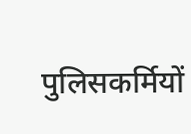पुलिसकर्मियों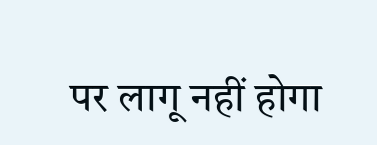पर लागू नहीं होगा